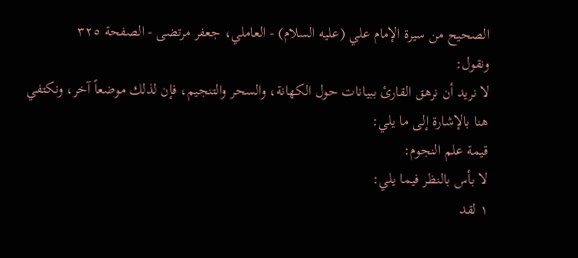الصحيح من سيرة الإمام علي (عليه السلام) - العاملي، جعفر مرتضى - الصفحة ٣٢٥
ونقول:
لا نريد أن نرهق القارئ ببيانات حول الكهانة، والسحر والتنجيم، فإن لذلك موضعاً آخر، ونكتفي هنا بالإشارة إلى ما يلي:
قيمة علم النجوم:
لا بأس بالنظر فيما يلي:
١ لقد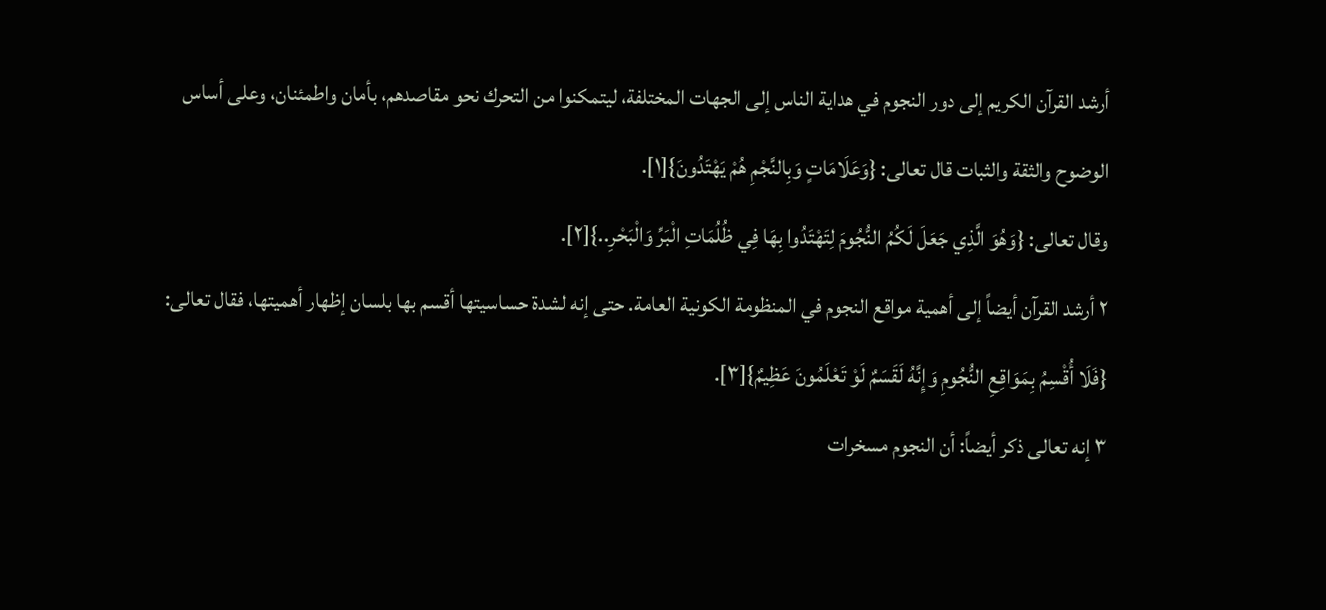أرشد القرآن الكريم إلى دور النجوم في هداية الناس إلى الجهات المختلفة، ليتمكنوا من التحرك نحو مقاصدهم، بأمان واطمئنان، وعلى أساس الوضوح والثقة والثبات قال تعالى: {وَعَلَامَاتٍ وَبِالنَّجْمِ هُمْ يَهْتَدُونَ}[١].
وقال تعالى: {وَهُوَ الَّذِي جَعَلَ لَكُمُ النُّجُومَ لِتَهْتَدُوا بِهَا فِي ظُلُمَاتِ الْبَرِّ وَالْبَحْرِ..}[٢].
٢ أرشد القرآن أيضاً إلى أهمية مواقع النجوم في المنظومة الكونية العامة. حتى إنه لشدة حساسيتها أقسم بها بلسان إظهار أهميتها، فقال تعالى: {فَلَا أُقْسِمُ بِمَوَاقِعِ النُّجُومِ وَإِنَّهُ لَقَسَمٌ لَوْ تَعْلَمُونَ عَظِيمٌ}[٣].
٣ إنه تعالى ذكر أيضاً: أن النجوم مسخرات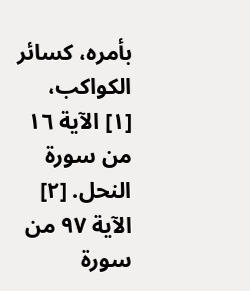بأمره، كسائر الكواكب،
[١] الآية ١٦ من سورة النحل. [٢] الآية ٩٧ من سورة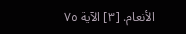الأنعام. [٣] الآية ٧٥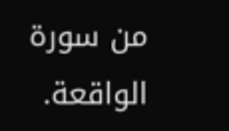من سورة الواقعة.